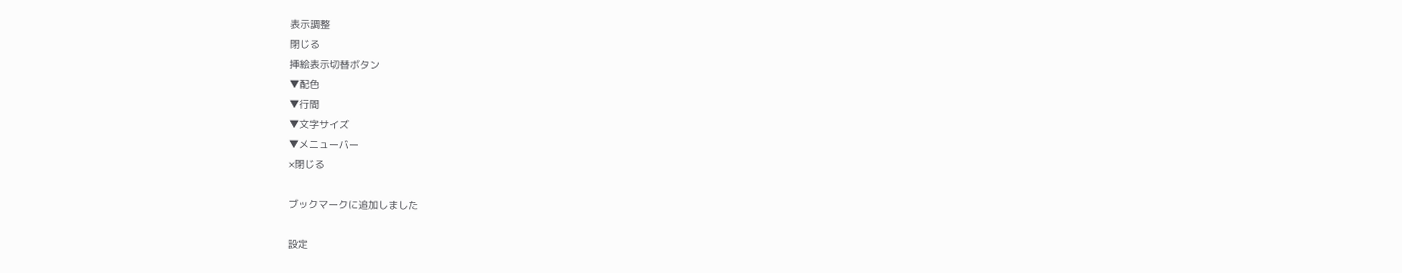表示調整
閉じる
挿絵表示切替ボタン
▼配色
▼行間
▼文字サイズ
▼メニューバー
×閉じる

ブックマークに追加しました

設定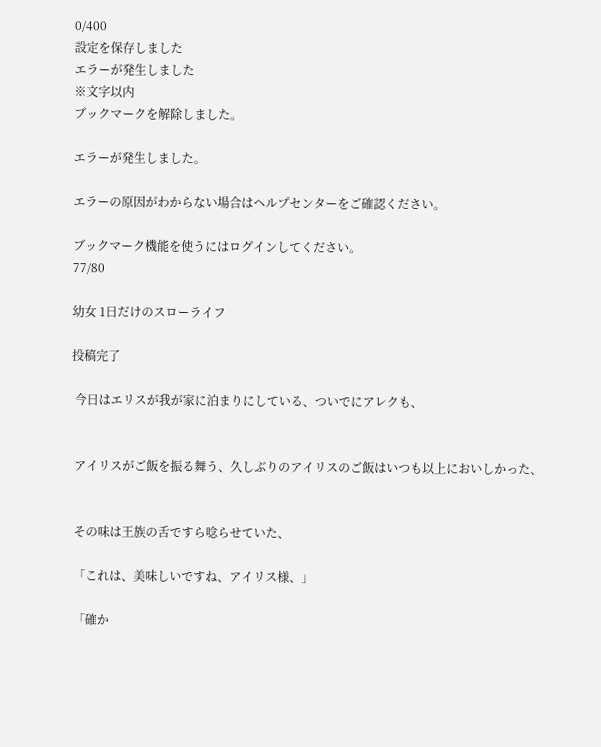0/400
設定を保存しました
エラーが発生しました
※文字以内
ブックマークを解除しました。

エラーが発生しました。

エラーの原因がわからない場合はヘルプセンターをご確認ください。

ブックマーク機能を使うにはログインしてください。
77/80

幼女 1日だけのスローライフ

投稿完了

 今日はエリスが我が家に泊まりにしている、ついでにアレクも、


 アイリスがご飯を振る舞う、久しぶりのアイリスのご飯はいつも以上においしかった、


 その味は王族の舌ですら唸らせていた、

 「これは、美味しいですね、アイリス様、」

 「確か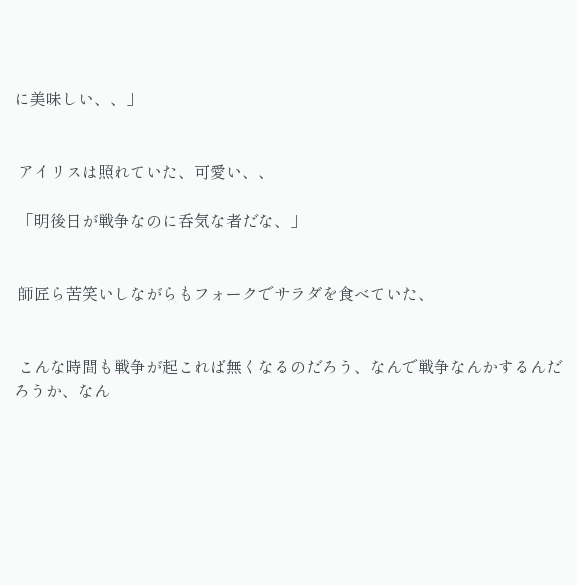に美味しい、、」


 アイリスは照れていた、可愛い、、

 「明後日が戦争なのに呑気な者だな、」


 師匠ら苦笑いしながらもフォークでサラダを食べていた、


 こんな時間も戦争が起これば無くなるのだろう、なんで戦争なんかするんだろうか、なん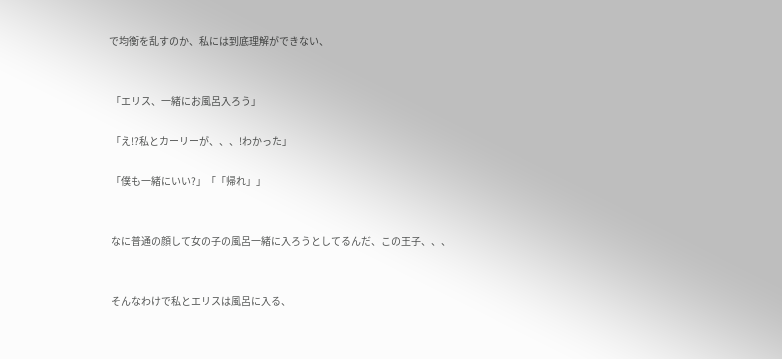で均衡を乱すのか、私には到底理解ができない、


 「エリス、一緒にお風呂入ろう」

 「え!?私とカーリーが、、、!わかった」

 「僕も一緒にいい?」「「帰れ」」


 なに普通の顔して女の子の風呂一緒に入ろうとしてるんだ、この王子、、、


 そんなわけで私とエリスは風呂に入る、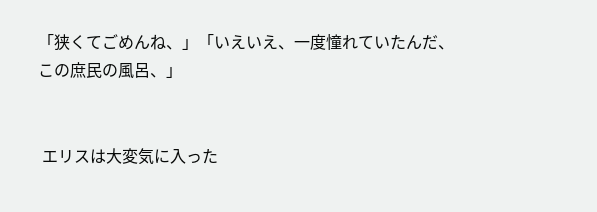「狭くてごめんね、」「いえいえ、一度憧れていたんだ、この庶民の風呂、」


 エリスは大変気に入った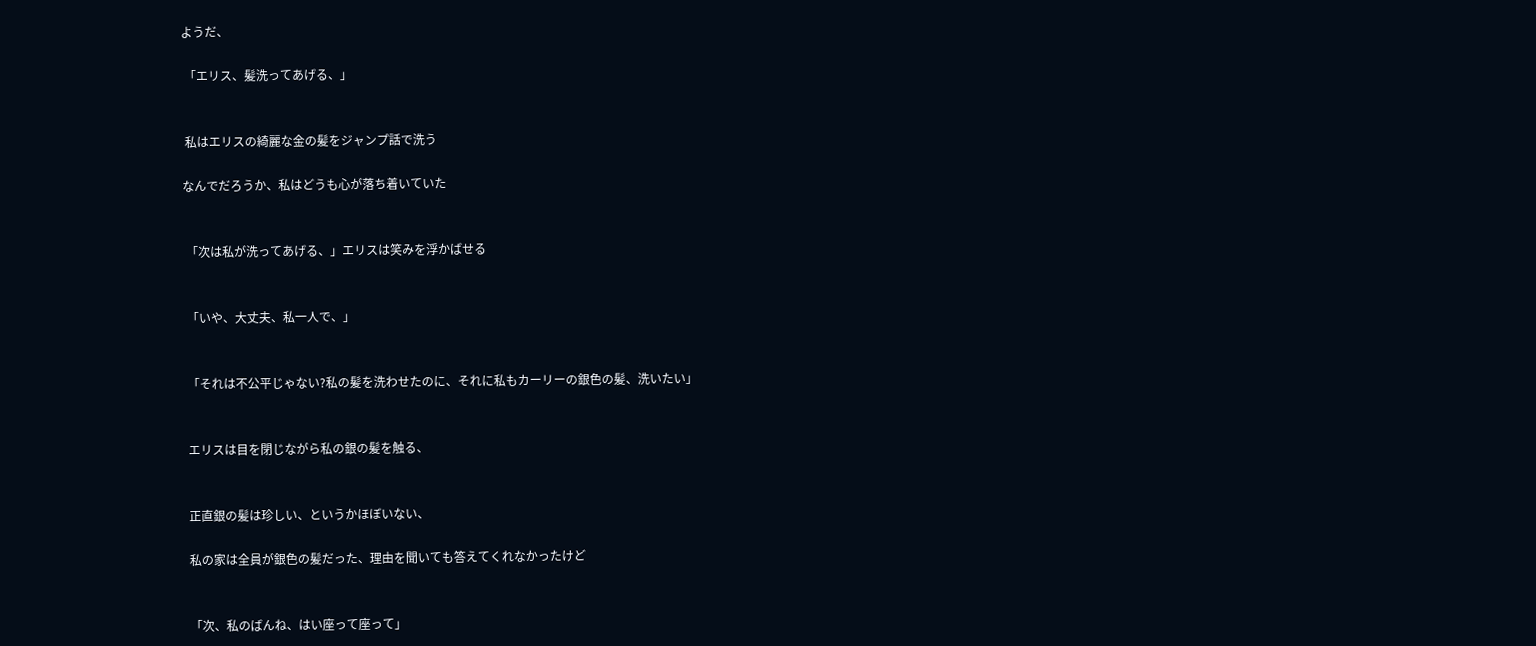ようだ、

 「エリス、髪洗ってあげる、」


 私はエリスの綺麗な金の髪をジャンプ話で洗う

なんでだろうか、私はどうも心が落ち着いていた


 「次は私が洗ってあげる、」エリスは笑みを浮かばせる


 「いや、大丈夫、私一人で、」


 「それは不公平じゃない?私の髪を洗わせたのに、それに私もカーリーの銀色の髪、洗いたい」


 エリスは目を閉じながら私の銀の髪を触る、


 正直銀の髪は珍しい、というかほぼいない、

 私の家は全員が銀色の髪だった、理由を聞いても答えてくれなかったけど


 「次、私のばんね、はい座って座って」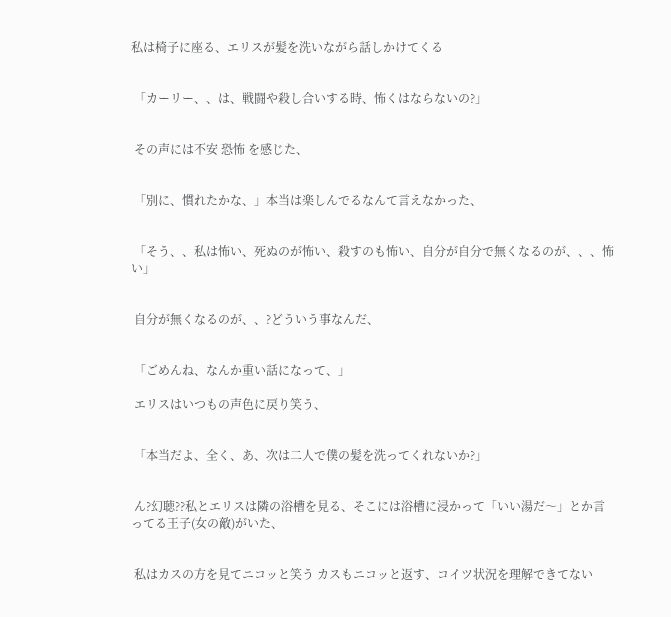私は椅子に座る、エリスが髪を洗いながら話しかけてくる


 「カーリー、、は、戦闘や殺し合いする時、怖くはならないの?」


 その声には不安 恐怖 を感じた、


 「別に、慣れたかな、」本当は楽しんでるなんて言えなかった、


 「そう、、私は怖い、死ぬのが怖い、殺すのも怖い、自分が自分で無くなるのが、、、怖い」


 自分が無くなるのが、、?どういう事なんだ、


 「ごめんね、なんか重い話になって、」

 エリスはいつもの声色に戻り笑う、


 「本当だよ、全く、あ、次は二人で僕の髪を洗ってくれないか?」


 ん?幻聴??私とエリスは隣の浴槽を見る、そこには浴槽に浸かって「いい湯だ〜」とか言ってる王子(女の敵)がいた、


 私はカスの方を見てニコッと笑う カスもニコッと返す、コイツ状況を理解できてない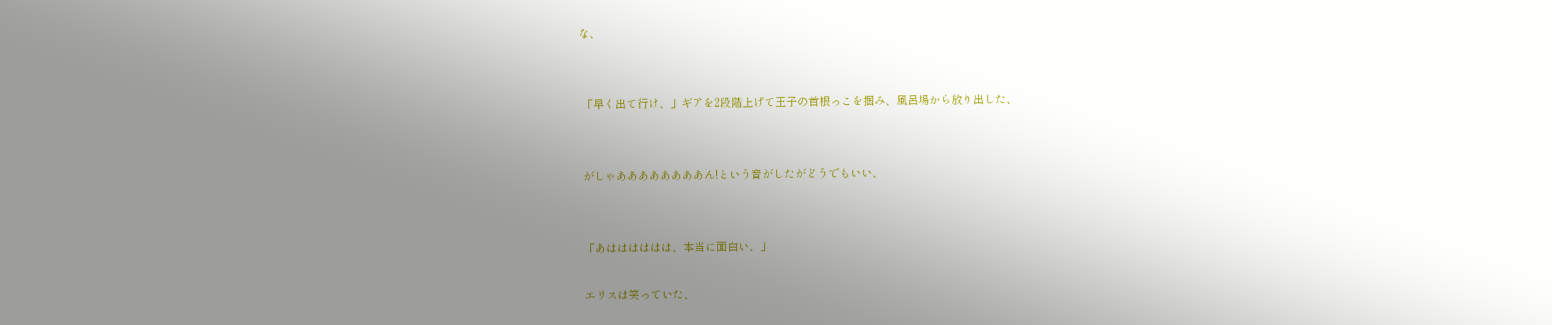な、


 「早く出て行け、」ギアを2段階上げて王子の首根っこを掴み、風呂場から放り出した、


 がしゃああああああああん!という音がしたがどうでもいい、


 「あはははははは、本当に面白い、」

 エリスは笑っていた、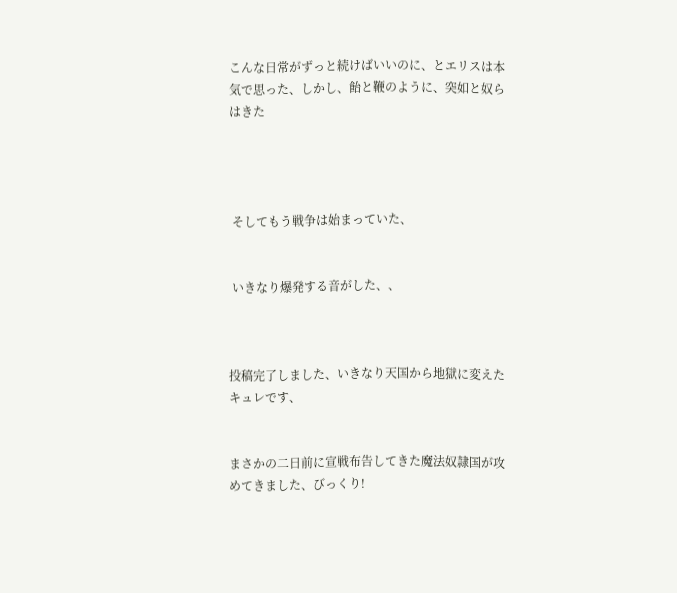こんな日常がずっと続けばいいのに、とエリスは本気で思った、しかし、飴と鞭のように、突如と奴らはきた




 そしてもう戦争は始まっていた、


 いきなり爆発する音がした、、



投稿完了しました、いきなり天国から地獄に変えたキュレです、


まさかの二日前に宣戦布告してきた魔法奴隷国が攻めてきました、びっくり!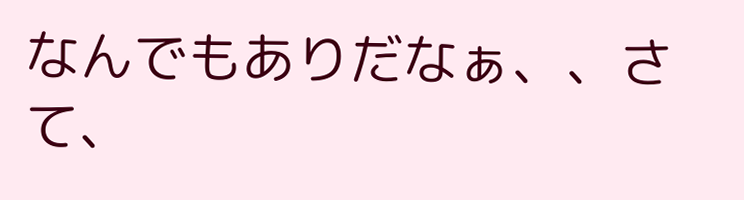なんでもありだなぁ、、さて、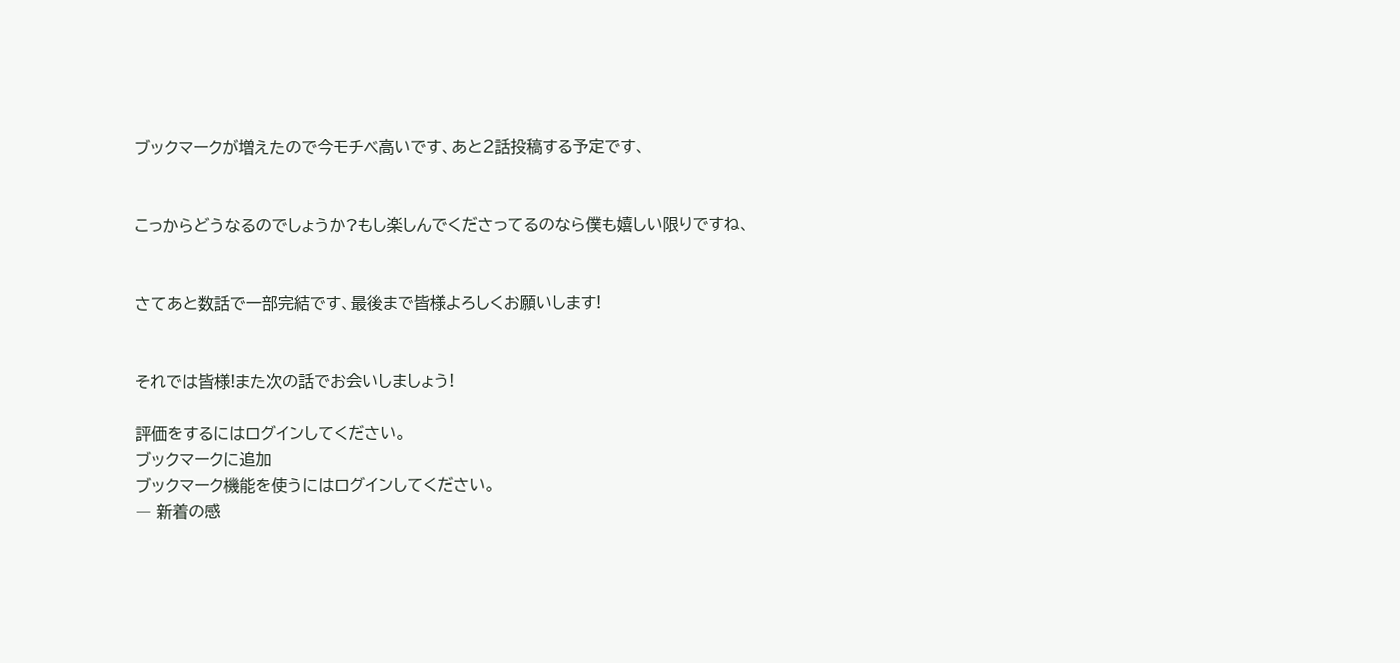ブックマークが増えたので今モチベ高いです、あと2話投稿する予定です、


こっからどうなるのでしょうか?もし楽しんでくださってるのなら僕も嬉しい限りですね、


さてあと数話で一部完結です、最後まで皆様よろしくお願いします!


それでは皆様!また次の話でお会いしましょう!

評価をするにはログインしてください。
ブックマークに追加
ブックマーク機能を使うにはログインしてください。
― 新着の感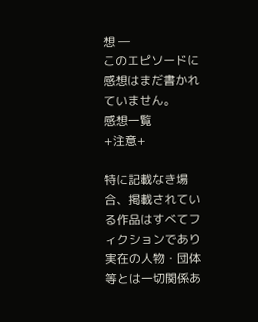想 ―
このエピソードに感想はまだ書かれていません。
感想一覧
+注意+

特に記載なき場合、掲載されている作品はすべてフィクションであり実在の人物・団体等とは一切関係あ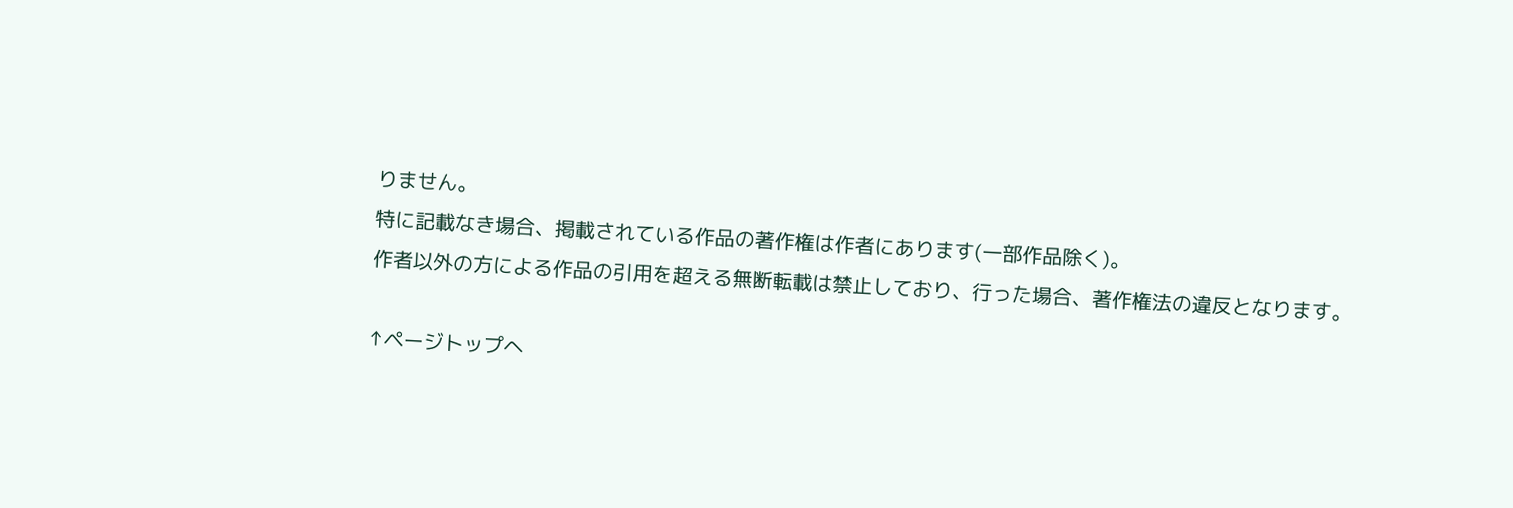りません。
特に記載なき場合、掲載されている作品の著作権は作者にあります(一部作品除く)。
作者以外の方による作品の引用を超える無断転載は禁止しており、行った場合、著作権法の違反となります。

↑ページトップへ